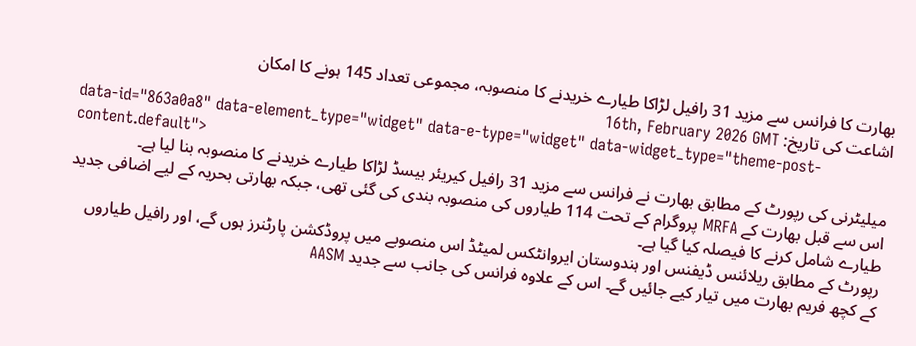بھارت کا فرانس سے مزید 31 رافیل لڑاکا طیارے خریدنے کا منصوبہ، مجموعی تعداد 145 ہونے کا امکان
اشاعت کی تاریخ: 16th, February 2026 GMT
data-id="863a0a8" data-element_type="widget" data-e-type="widget" data-widget_type="theme-post-content.default">
میلیٹرنی کی رپورٹ کے مطابق بھارت نے فرانس سے مزید 31 رافیل کیریئر بیسڈ لڑاکا طیارے خریدنے کا منصوبہ بنا لیا ہے۔
اس سے قبل بھارت کے MRFA پروگرام کے تحت 114 طیاروں کی منصوبہ بندی کی گئی تھی، جبکہ بھارتی بحریہ کے لیے اضافی جدید طیارے شامل کرنے کا فیصلہ کیا گیا ہے۔
رپورٹ کے مطابق ریلائنس ڈیفنس اور ہندوستان ایروانٹکس لمیٹڈ اس منصوبے میں پروڈکشن پارٹنرز ہوں گے، اور رافیل طیاروں کے کچھ فریم بھارت میں تیار کیے جائیں گے۔ اس کے علاوہ فرانس کی جانب سے جدید AASM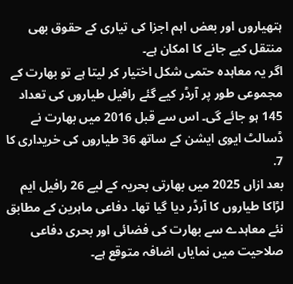ہتھیاروں اور بعض اہم اجزا کی تیاری کے حقوق بھی منتقل کیے جانے کا امکان ہے۔
اگر یہ معاہدہ حتمی شکل اختیار کر لیتا ہے تو بھارت کے مجموعی طور پر آرڈر کیے گئے رافیل طیاروں کی تعداد 145 ہو جائے گی۔ اس سے قبل 2016 میں بھارت نے ڈسالٹ ایوی ایشن کے ساتھ 36 طیاروں کی خریداری کا 7.
بعد ازاں 2025 میں بھارتی بحریہ کے لیے 26 رافیل ایم لڑاکا طیاروں کا آرڈر دیا گیا تھا۔ دفاعی ماہرین کے مطابق نئے معاہدے سے بھارت کی فضائی اور بحری دفاعی صلاحیت میں نمایاں اضافہ متوقع ہے۔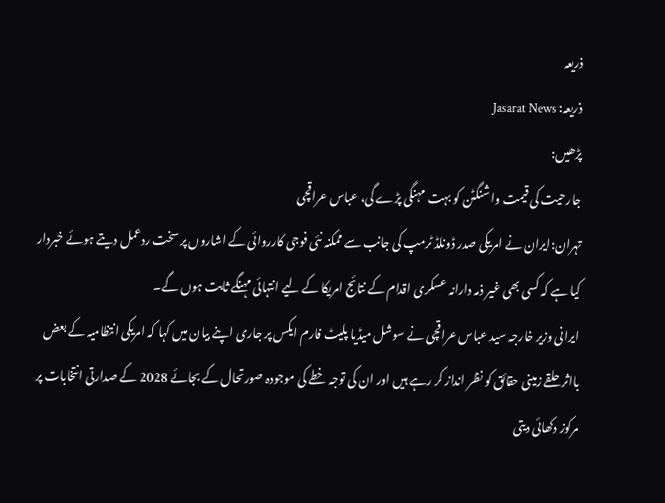ذریعہ
ذریعہ: Jasarat News
پڑھیں:
جارحیت کی قیمت واشنگٹن کو بہت مہنگی پڑے گی، عباس عراقچی
تہران:ایران نے امریکی صدر ڈونلڈ ٹرمپ کی جانب سے ممکنہ نئی فوجی کارروائی کے اشاروں پر سخت ردعمل دیتے ہوئے خبردار کیا ہے کہ کسی بھی غیر ذمہ دارانہ عسکری اقدام کے نتائج امریکا کے لیے انتہائی مہنگے ثابت ہوں گے۔
ایرانی وزیر خارجہ سید عباس عراقچی نے سوشل میڈیا پلیٹ فارم ایکس پر جاری اپنے بیان میں کہا کہ امریکی انتظامیہ کے بعض بااثر حلقے زمینی حقائق کو نظر انداز کر رہے ہیں اور ان کی توجہ خطے کی موجودہ صورتحال کے بجائے 2028 کے صدارتی انتخابات پر مرکوز دکھائی دیتی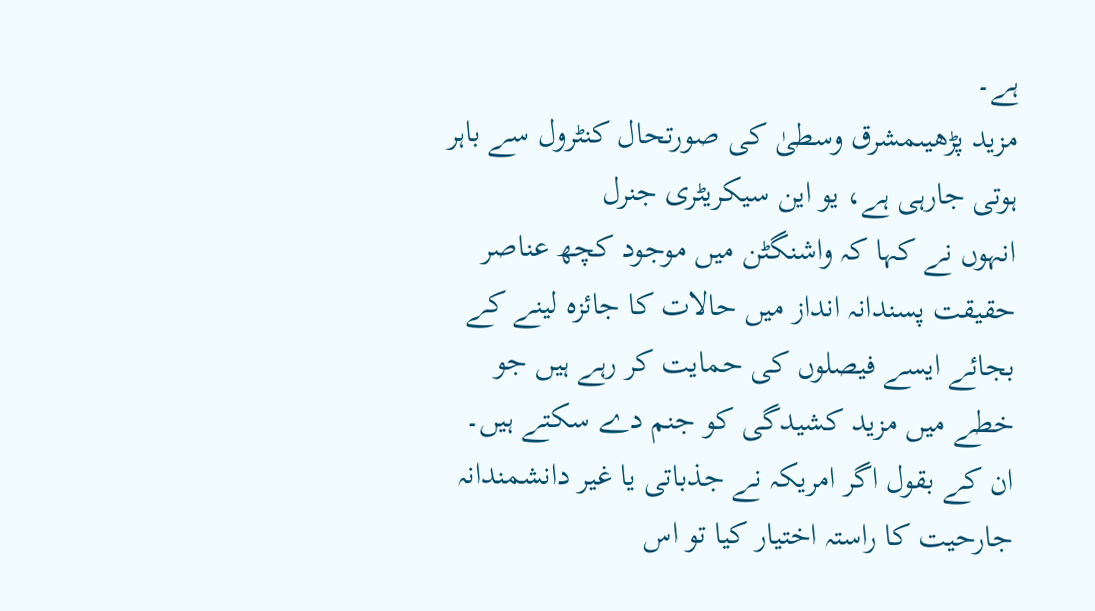ہے۔
مزید پڑھیںمشرق وسطیٰ کی صورتحال کنٹرول سے باہر ہوتی جارہی ہے، یو این سیکریٹری جنرل
انہوں نے کہا کہ واشنگٹن میں موجود کچھ عناصر حقیقت پسندانہ انداز میں حالات کا جائزہ لینے کے بجائے ایسے فیصلوں کی حمایت کر رہے ہیں جو خطے میں مزید کشیدگی کو جنم دے سکتے ہیں۔
ان کے بقول اگر امریکہ نے جذباتی یا غیر دانشمندانہ جارحیت کا راستہ اختیار کیا تو اس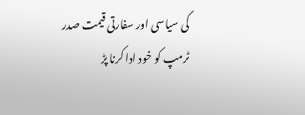کی سیاسی اور سفارتی قیمت صدر ٹرمپ کو خود ادا کرنا پڑ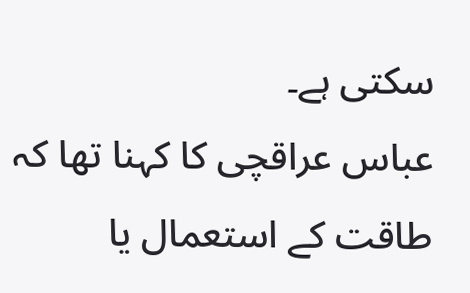سکتی ہے۔
عباس عراقچی کا کہنا تھا کہ طاقت کے استعمال یا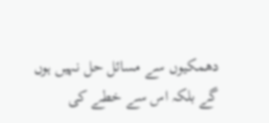دھمکیوں سے مسائل حل نہیں ہوں گے بلکہ اس سے خطے کی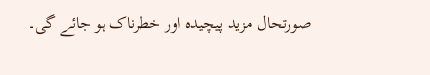صورتحال مزید پیچیدہ اور خطرناک ہو جائے گی۔